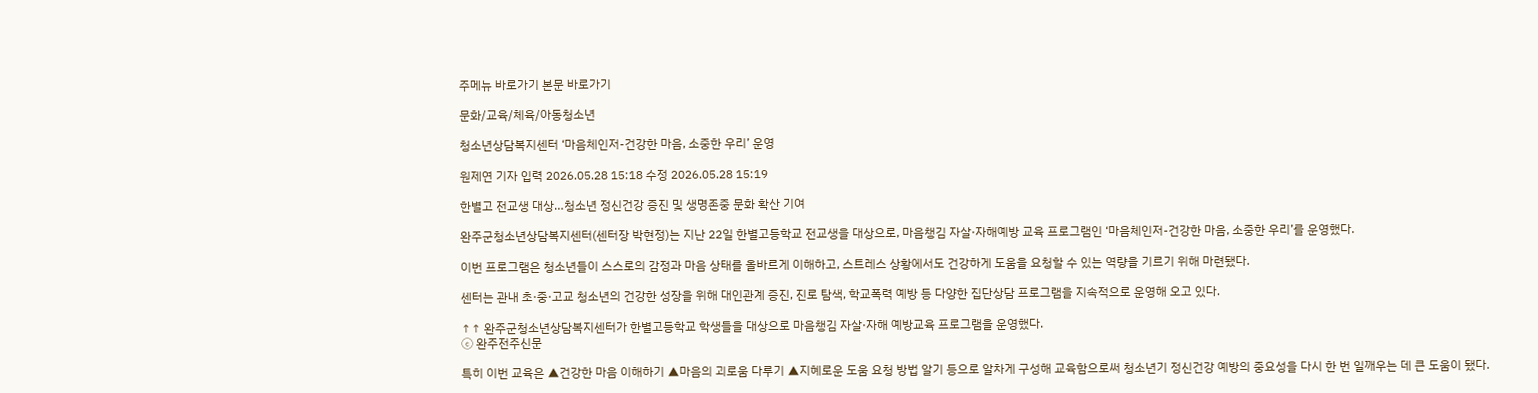주메뉴 바로가기 본문 바로가기

문화/교육/체육/아동청소년

청소년상담복지센터 ‘마음체인저-건강한 마음, 소중한 우리’ 운영

원제연 기자 입력 2026.05.28 15:18 수정 2026.05.28 15:19

한별고 전교생 대상…청소년 정신건강 증진 및 생명존중 문화 확산 기여

완주군청소년상담복지센터(센터장 박현정)는 지난 22일 한별고등학교 전교생을 대상으로, 마음챙김 자살·자해예방 교육 프로그램인 ‘마음체인저-건강한 마음, 소중한 우리’를 운영했다.

이번 프로그램은 청소년들이 스스로의 감정과 마음 상태를 올바르게 이해하고, 스트레스 상황에서도 건강하게 도움을 요청할 수 있는 역량을 기르기 위해 마련됐다.

센터는 관내 초·중·고교 청소년의 건강한 성장을 위해 대인관계 증진, 진로 탐색, 학교폭력 예방 등 다양한 집단상담 프로그램을 지속적으로 운영해 오고 있다.

↑↑ 완주군청소년상담복지센터가 한별고등학교 학생들을 대상으로 마음챙김 자살·자해 예방교육 프로그램을 운영했다.
ⓒ 완주전주신문

특히 이번 교육은 ▲건강한 마음 이해하기 ▲마음의 괴로움 다루기 ▲지혜로운 도움 요청 방법 알기 등으로 알차게 구성해 교육함으로써 청소년기 정신건강 예방의 중요성을 다시 한 번 일깨우는 데 큰 도움이 됐다.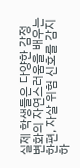실제 학생들은 다양한 감정 변화의 자연스러움을 배우는 한편, 자살 위험 신호를 감지하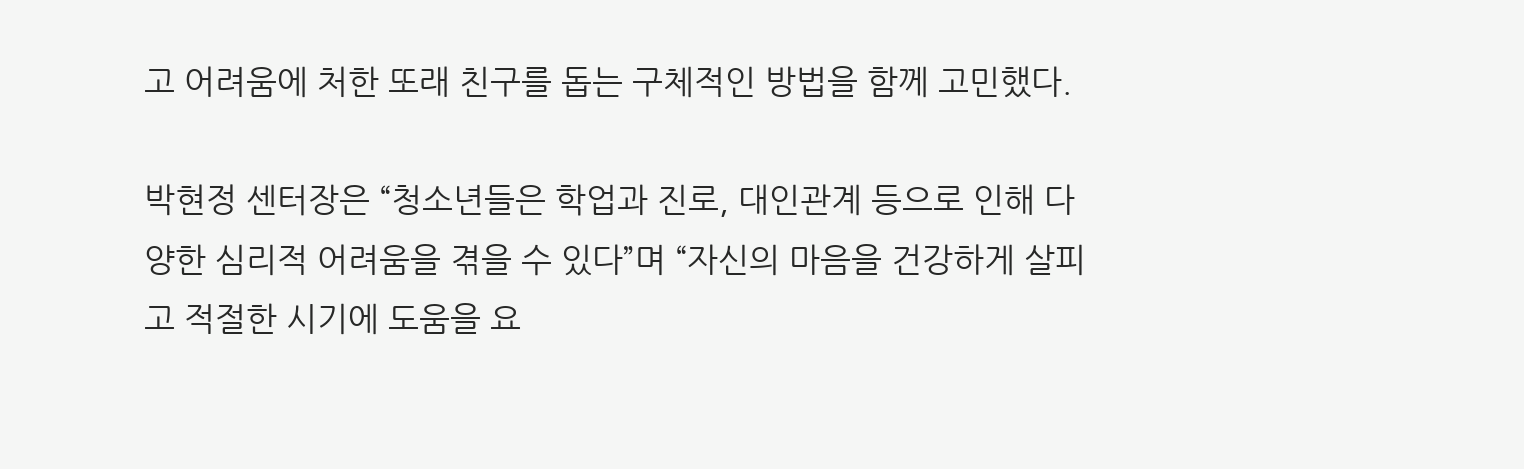고 어려움에 처한 또래 친구를 돕는 구체적인 방법을 함께 고민했다.

박현정 센터장은 “청소년들은 학업과 진로, 대인관계 등으로 인해 다양한 심리적 어려움을 겪을 수 있다”며 “자신의 마음을 건강하게 살피고 적절한 시기에 도움을 요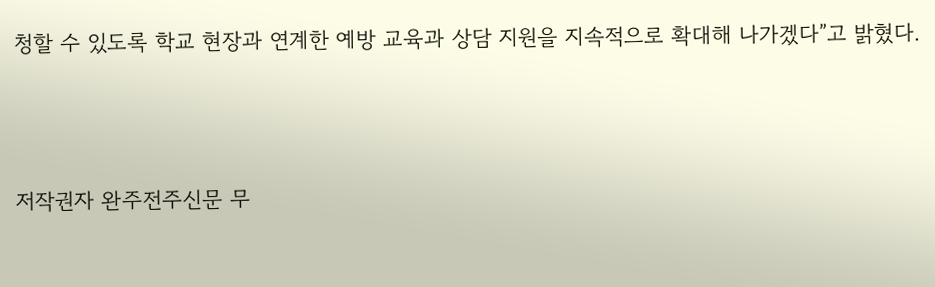청할 수 있도록 학교 현장과 연계한 예방 교육과 상담 지원을 지속적으로 확대해 나가겠다”고 밝혔다.



저작권자 완주전주신문 무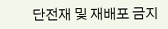단전재 및 재배포 금지